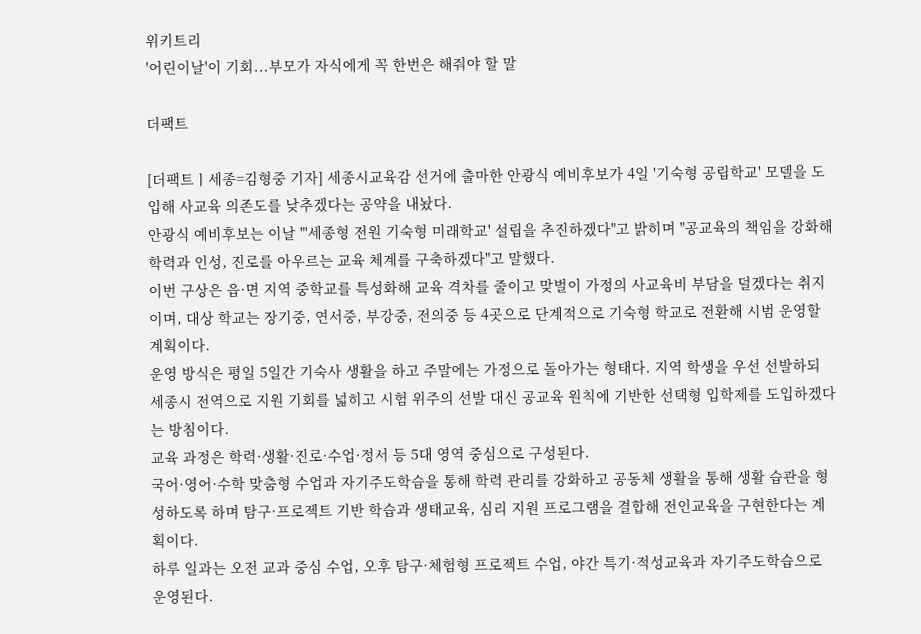위키트리
'어린이날'이 기회...부모가 자식에게 꼭 한번은 해줘야 할 말

더팩트

[더팩트ㅣ세종=김형중 기자] 세종시교육감 선거에 출마한 안광식 예비후보가 4일 '기숙형 공립학교' 모델을 도입해 사교육 의존도를 낮추겠다는 공약을 내놨다.
안광식 예비후보는 이날 "'세종형 전원 기숙형 미래학교' 설립을 추진하겠다"고 밝히며 "공교육의 책임을 강화해 학력과 인성, 진로를 아우르는 교육 체계를 구축하겠다"고 말했다.
이번 구상은 읍·면 지역 중학교를 특성화해 교육 격차를 줄이고 맞벌이 가정의 사교육비 부담을 덜겠다는 취지이며, 대상 학교는 장기중, 연서중, 부강중, 전의중 등 4곳으로 단계적으로 기숙형 학교로 전환해 시범 운영할 계획이다.
운영 방식은 평일 5일간 기숙사 생활을 하고 주말에는 가정으로 돌아가는 형태다. 지역 학생을 우선 선발하되 세종시 전역으로 지원 기회를 넓히고 시험 위주의 선발 대신 공교육 원칙에 기반한 선택형 입학제를 도입하겠다는 방침이다.
교육 과정은 학력·생활·진로·수업·정서 등 5대 영역 중심으로 구성된다.
국어·영어·수학 맞춤형 수업과 자기주도학습을 통해 학력 관리를 강화하고 공동체 생활을 통해 생활 습관을 형성하도록 하며 탐구·프로젝트 기반 학습과 생태교육, 심리 지원 프로그램을 결합해 전인교육을 구현한다는 계획이다.
하루 일과는 오전 교과 중심 수업, 오후 탐구·체험형 프로젝트 수업, 야간 특기·적성교육과 자기주도학습으로 운영된다.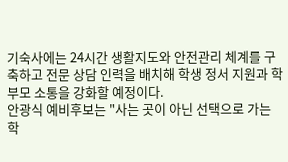기숙사에는 24시간 생활지도와 안전관리 체계를 구축하고 전문 상담 인력을 배치해 학생 정서 지원과 학부모 소통을 강화할 예정이다.
안광식 예비후보는 "사는 곳이 아닌 선택으로 가는 학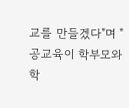교를 만들겠다"며 "공교육이 학부모와 학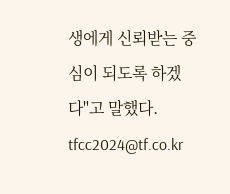생에게 신뢰받는 중심이 되도록 하겠다"고 말했다.
tfcc2024@tf.co.kr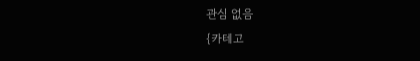관심 없음
{카테고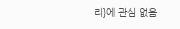리}에 관심 없음